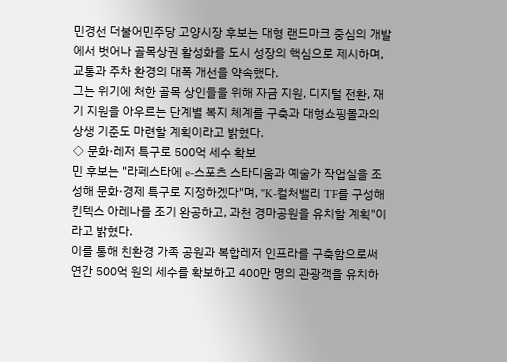민경선 더불어민주당 고양시장 후보는 대형 랜드마크 중심의 개발에서 벗어나 골목상권 활성화를 도시 성장의 핵심으로 제시하며, 교통과 주차 환경의 대폭 개선을 약속했다.
그는 위기에 처한 골목 상인들을 위해 자금 지원, 디지털 전환, 재기 지원을 아우르는 단계별 복지 체계를 구축과 대형쇼핑몰과의 상생 기준도 마련할 계획이라고 밝혔다.
◇ 문화·레저 특구로 500억 세수 확보
민 후보는 "라페스타에 e-스포츠 스타디움과 예술가 작업실을 조성해 문화·경제 특구로 지정하겠다"며, "K-컬처밸리 TF를 구성해 킨텍스 아레나를 조기 완공하고, 과천 경마공원을 유치할 계획"이라고 밝혔다.
이를 통해 친환경 가족 공원과 복합레저 인프라를 구축함으로써 연간 500억 원의 세수를 확보하고 400만 명의 관광객을 유치하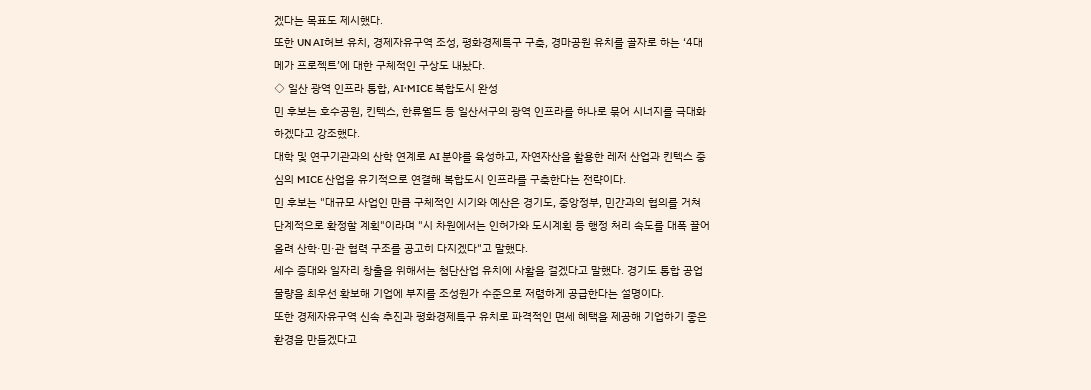겠다는 목표도 제시했다.
또한 UN AI허브 유치, 경제자유구역 조성, 평화경제특구 구축, 경마공원 유치를 골자로 하는 ‘4대 메가 프로젝트’에 대한 구체적인 구상도 내놨다.
◇ 일산 광역 인프라 통합, AI·MICE 복합도시 완성
민 후보는 호수공원, 킨텍스, 한류월드 등 일산서구의 광역 인프라를 하나로 묶어 시너지를 극대화하겠다고 강조했다.
대학 및 연구기관과의 산학 연계로 AI 분야를 육성하고, 자연자산을 활용한 레저 산업과 킨텍스 중심의 MICE 산업을 유기적으로 연결해 복합도시 인프라를 구축한다는 전략이다.
민 후보는 "대규모 사업인 만큼 구체적인 시기와 예산은 경기도, 중앙정부, 민간과의 협의를 거쳐 단계적으로 확정할 계획"이라며 "시 차원에서는 인허가와 도시계획 등 행정 처리 속도를 대폭 끌어올려 산학·민·관 협력 구조를 공고히 다지겠다"고 말했다.
세수 증대와 일자리 창출을 위해서는 첨단산업 유치에 사활을 걸겠다고 말했다. 경기도 통합 공업 물량을 최우선 확보해 기업에 부지를 조성원가 수준으로 저렴하게 공급한다는 설명이다.
또한 경제자유구역 신속 추진과 평화경제특구 유치로 파격적인 면세 혜택을 제공해 기업하기 좋은 환경을 만들겠다고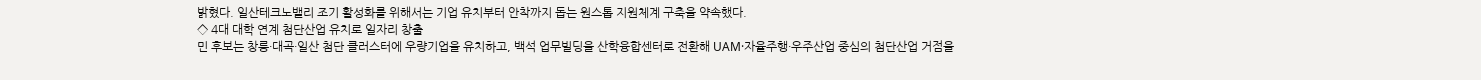밝혔다. 일산테크노밸리 조기 활성화를 위해서는 기업 유치부터 안착까지 돕는 원스톱 지원체계 구축을 약속했다.
◇ 4대 대학 연계 첨단산업 유치로 일자리 창출
민 후보는 창릉·대곡·일산 첨단 클러스터에 우량기업을 유치하고, 백석 업무빌딩을 산학융합센터로 전환해 UAM·자율주행·우주산업 중심의 첨단산업 거점을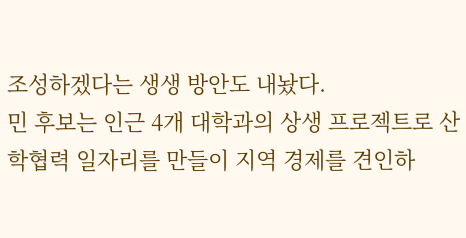조성하겠다는 생생 방안도 내놨다.
민 후보는 인근 4개 대학과의 상생 프로젝트로 산학협력 일자리를 만들이 지역 경제를 견인하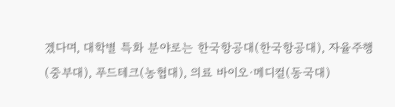겠다며, 대학별 특화 분야로는 한국항공대(한국항공대), 자율주행(중부대), 푸드테크(농협대), 의료 바이오·메디컬(동국대)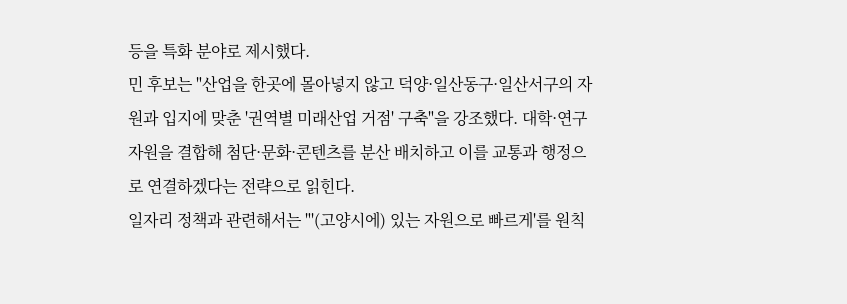등을 특화 분야로 제시했다.
민 후보는 "산업을 한곳에 몰아넣지 않고 덕양·일산동구·일산서구의 자원과 입지에 맞춘 '권역별 미래산업 거점' 구축"을 강조했다. 대학·연구 자원을 결합해 첨단·문화·콘텐츠를 분산 배치하고 이를 교통과 행정으로 연결하겠다는 전략으로 읽힌다.
일자리 정책과 관련해서는 "'(고양시에) 있는 자원으로 빠르게'를 원칙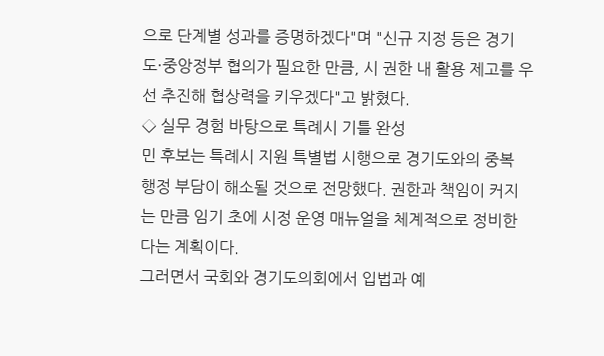으로 단계별 성과를 증명하겠다"며 "신규 지정 등은 경기도·중앙정부 협의가 필요한 만큼, 시 권한 내 활용 제고를 우선 추진해 협상력을 키우겠다"고 밝혔다.
◇ 실무 경험 바탕으로 특례시 기틀 완성
민 후보는 특례시 지원 특별법 시행으로 경기도와의 중복 행정 부담이 해소될 것으로 전망했다. 권한과 책임이 커지는 만큼 임기 초에 시정 운영 매뉴얼을 체계적으로 정비한다는 계획이다.
그러면서 국회와 경기도의회에서 입법과 예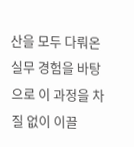산을 모두 다뤄온 실무 경험을 바탕으로 이 과정을 차질 없이 이끌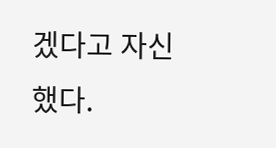겠다고 자신했다.